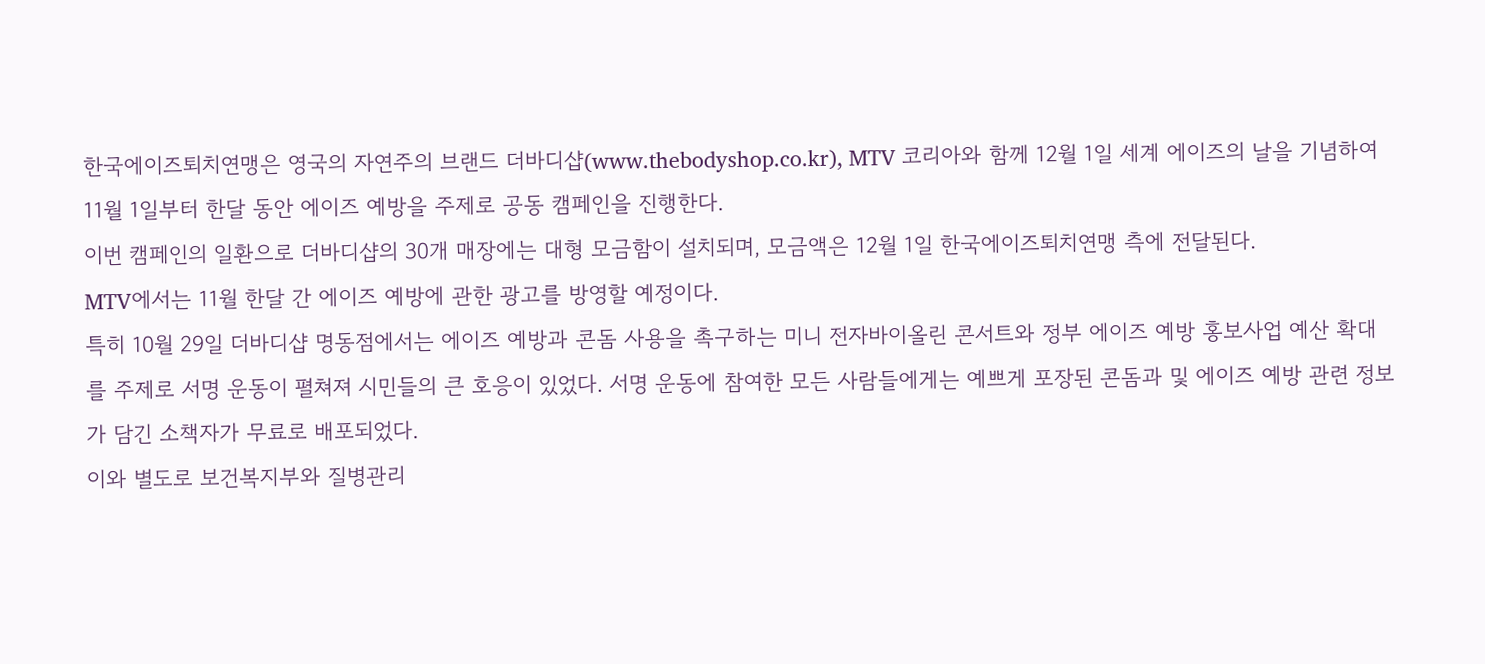한국에이즈퇴치연맹은 영국의 자연주의 브랜드 더바디샵(www.thebodyshop.co.kr), MTV 코리아와 함께 12월 1일 세계 에이즈의 날을 기념하여 11월 1일부터 한달 동안 에이즈 예방을 주제로 공동 캠페인을 진행한다.
이번 캠페인의 일환으로 더바디샵의 30개 매장에는 대형 모금함이 설치되며, 모금액은 12월 1일 한국에이즈퇴치연맹 측에 전달된다.
MTV에서는 11월 한달 간 에이즈 예방에 관한 광고를 방영할 예정이다.
특히 10월 29일 더바디샵 명동점에서는 에이즈 예방과 콘돔 사용을 촉구하는 미니 전자바이올린 콘서트와 정부 에이즈 예방 홍보사업 예산 확대를 주제로 서명 운동이 펼쳐져 시민들의 큰 호응이 있었다. 서명 운동에 참여한 모든 사람들에게는 예쁘게 포장된 콘돔과 및 에이즈 예방 관련 정보가 담긴 소책자가 무료로 배포되었다.
이와 별도로 보건복지부와 질병관리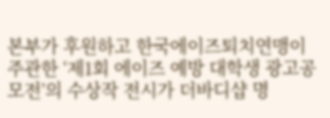본부가 후원하고 한국에이즈퇴치연맹이 주관한 ‘제1회 에이즈 예방 대학생 광고공모전’의 수상작 전시가 더바디샵 명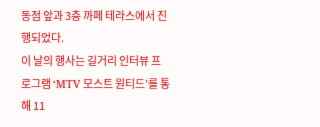동점 앞과 3층 까페 테라스에서 진행되었다.
이 날의 행사는 길거리 인터뷰 프로그램 ‘MTV 모스트 원티드’를 통해 11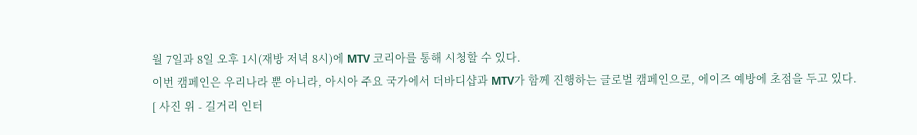월 7일과 8일 오후 1시(재방 저녁 8시)에 MTV 코리아를 통해 시청할 수 있다.
이번 캠페인은 우리나라 뿐 아니라, 아시아 주요 국가에서 더바디샵과 MTV가 함께 진행하는 글로벌 캠페인으로, 에이즈 예방에 초점을 두고 있다.
[ 사진 위 - 길거리 인터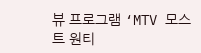뷰 프로그램 ‘MTV 모스트 원티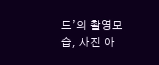드’의 촬영모습, 사진 아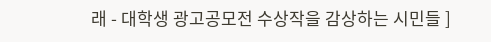래 - 대학생 광고공모전 수상작을 감상하는 시민들 ]